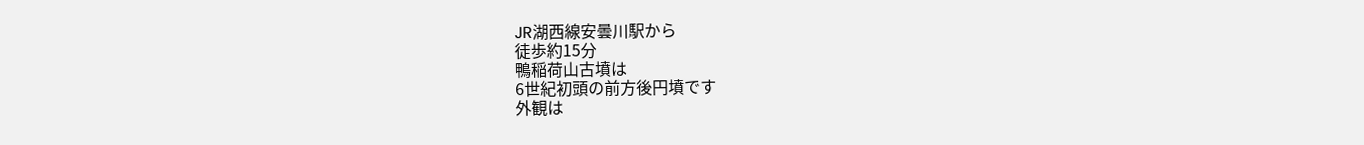JR湖西線安曇川駅から
徒歩約15分
鴨稲荷山古墳は
6世紀初頭の前方後円墳です
外観は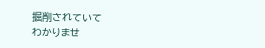掘削されていて
わかりませ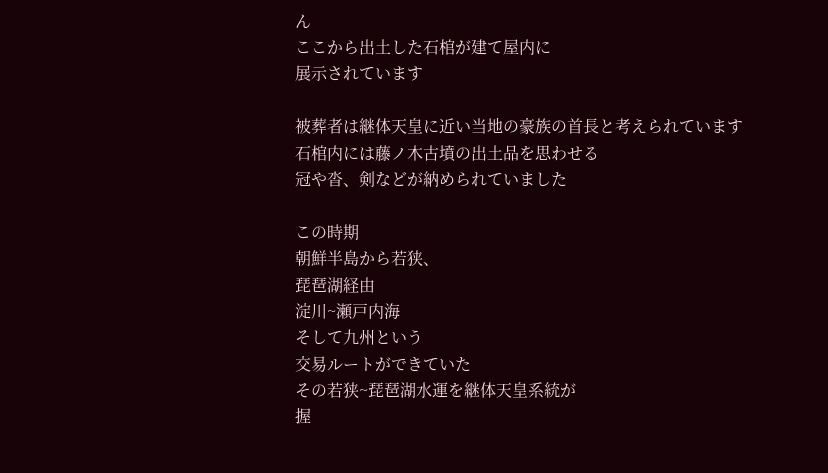ん
ここから出土した石棺が建て屋内に
展示されています

被葬者は継体天皇に近い当地の豪族の首長と考えられています
石棺内には藤ノ木古墳の出土品を思わせる
冠や沓、剣などが納められていました

この時期
朝鮮半島から若狭、
琵琶湖経由
淀川~瀬戸内海
そして九州という
交易ルートができていた
その若狭~琵琶湖水運を継体天皇系統が
握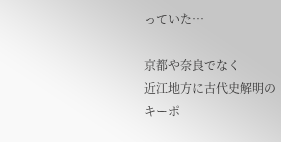っていた…

京都や奈良でなく
近江地方に古代史解明の
キーポ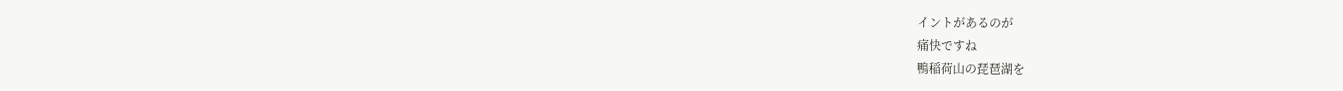イントがあるのが
痛快ですね
鴨稲荷山の琵琶湖を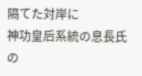隔てた対岸に
神功皇后系統の息長氏の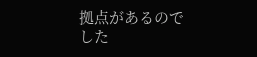拠点があるのでした